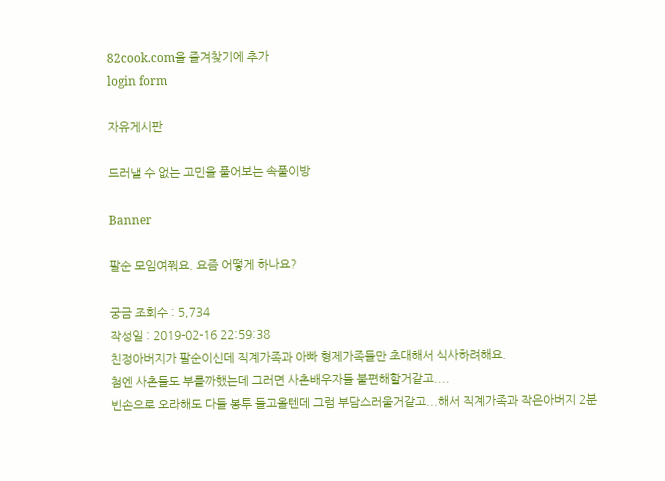82cook.com을 즐겨찾기에 추가
login form

자유게시판

드러낼 수 없는 고민을 풀어보는 속풀이방

Banner

팔순 모임여쭤요. 요즘 어떻게 하나요?

궁금 조회수 : 5,734
작성일 : 2019-02-16 22:59:38
친정아버지가 팔순이신데 직계가족과 아빠 형제가족들만 초대해서 식사하려해요.
첨엔 사촌들도 부를까했는데 그러면 사촌배우자들 불편해할거같고....
빈손으로 오라해도 다들 봉투 들고올텐데 그럼 부담스러울거같고...해서 직계가족과 작은아버지 2분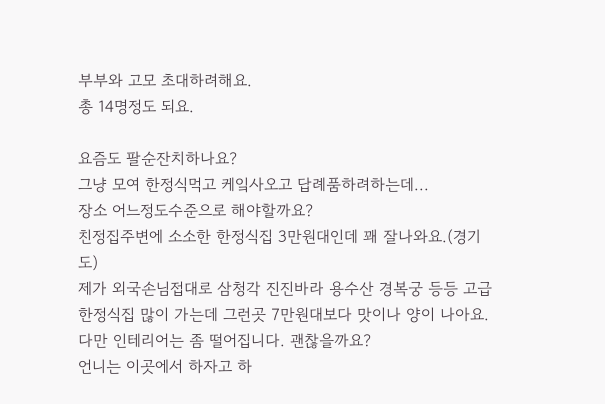부부와 고모 초대하려해요.
총 14명정도 되요.

요즘도 팔순잔치하나요?
그냥 모여 한정식먹고 케잌사오고 답례품하려하는데...
장소 어느정도수준으로 해야할까요?
친정집주변에 소소한 한정식집 3만원대인데 꽤 잘나와요.(경기도)
제가 외국손님접대로 삼청각 진진바라 용수산 경복궁 등등 고급한정식집 많이 가는데 그런곳 7만원대보다 맛이나 양이 나아요.
다만 인테리어는 좀 떨어집니다. 괜찮을까요?
언니는 이곳에서 하자고 하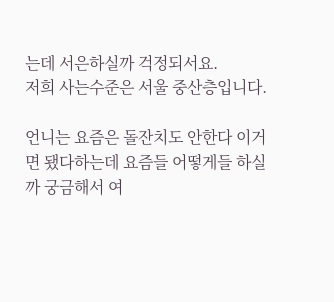는데 서은하실까 걱정되서요.
저희 사는수준은 서울 중산층입니다.

언니는 요즘은 돌잔치도 안한다 이거면 됐다하는데 요즘들 어떻게들 하실까 궁금해서 여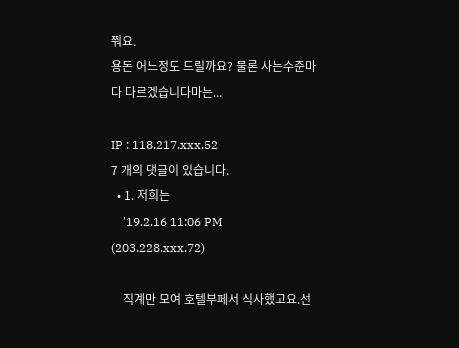쭤요.
용돈 어느정도 드릴까요? 물론 사는수준마다 다르겠습니다마는...

IP : 118.217.xxx.52
7 개의 댓글이 있습니다.
  • 1. 저희는
    '19.2.16 11:06 PM (203.228.xxx.72)

    직계만 모여 호텔부페서 식사했고요.선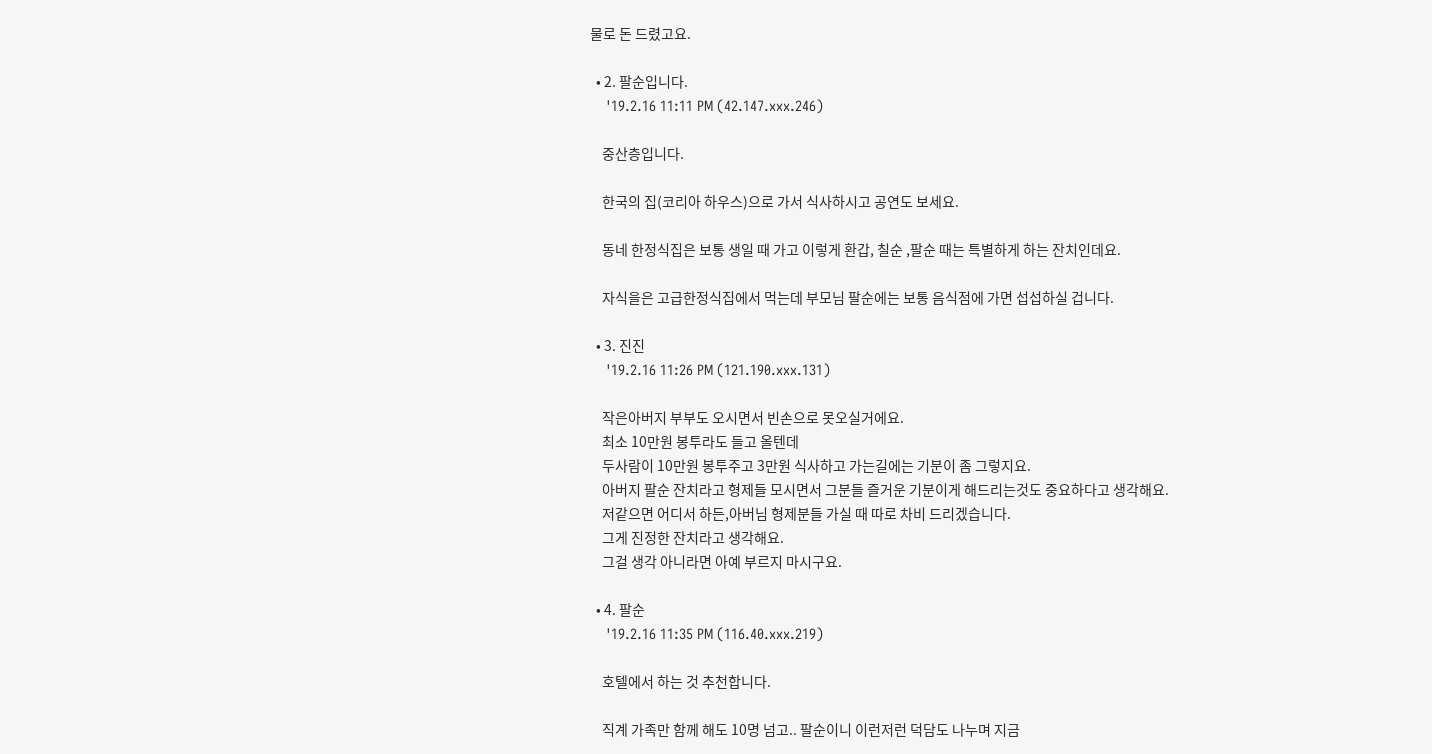물로 돈 드렸고요.

  • 2. 팔순입니다.
    '19.2.16 11:11 PM (42.147.xxx.246)

    중산층입니다.

    한국의 집(코리아 하우스)으로 가서 식사하시고 공연도 보세요.

    동네 한정식집은 보통 생일 때 가고 이렇게 환갑, 칠순 ,팔순 때는 특별하게 하는 잔치인데요.

    자식을은 고급한정식집에서 먹는데 부모님 팔순에는 보통 음식점에 가면 섭섭하실 겁니다.

  • 3. 진진
    '19.2.16 11:26 PM (121.190.xxx.131)

    작은아버지 부부도 오시면서 빈손으로 못오실거에요.
    최소 10만원 봉투라도 들고 올텐데
    두사람이 10만원 봉투주고 3만원 식사하고 가는길에는 기분이 좀 그렇지요.
    아버지 팔순 잔치라고 형제들 모시면서 그분들 즐거운 기분이게 해드리는것도 중요하다고 생각해요.
    저같으면 어디서 하든,아버님 형제분들 가실 때 따로 차비 드리겠습니다.
    그게 진정한 잔치라고 생각해요.
    그걸 생각 아니라면 아예 부르지 마시구요.

  • 4. 팔순
    '19.2.16 11:35 PM (116.40.xxx.219)

    호텔에서 하는 것 추천합니다.

    직계 가족만 함께 해도 10명 넘고.. 팔순이니 이런저런 덕담도 나누며 지금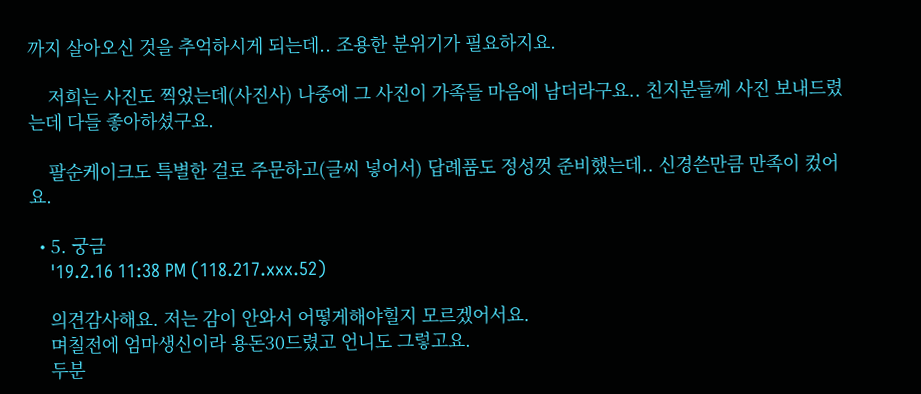까지 살아오신 것을 추억하시게 되는데.. 조용한 분위기가 필요하지요.

    저희는 사진도 찍었는데(사진사) 나중에 그 사진이 가족들 마음에 남더라구요.. 친지분들께 사진 보내드렸는데 다들 좋아하셨구요.

    팔순케이크도 특별한 걸로 주문하고(글씨 넣어서) 답례품도 정성껏 준비했는데.. 신경쓴만큼 만족이 컸어요.

  • 5. 궁금
    '19.2.16 11:38 PM (118.217.xxx.52)

    의견감사해요. 저는 감이 안와서 어떻게해야힐지 모르겠어서요.
    며칠전에 엄마생신이라 용돈30드렸고 언니도 그렇고요.
    두분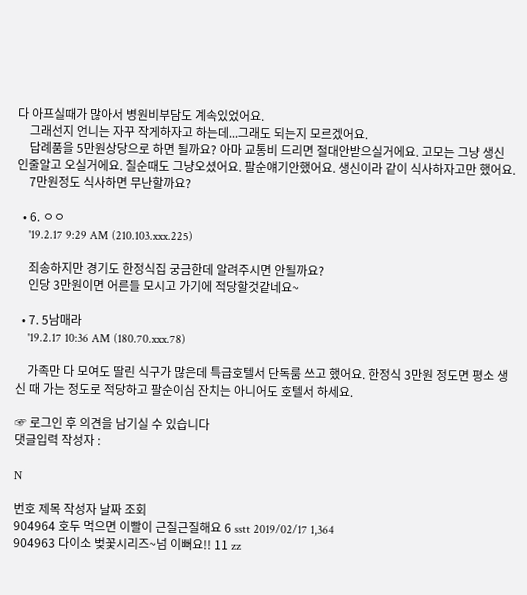다 아프실때가 많아서 병원비부담도 계속있었어요.
    그래선지 언니는 자꾸 작게하자고 하는데...그래도 되는지 모르겠어요.
    답례품을 5만원상당으로 하면 될까요? 아마 교통비 드리면 절대안받으실거에요. 고모는 그냥 생신 인줄알고 오실거에요. 칠순때도 그냥오셨어요. 팔순얘기안했어요. 생신이라 같이 식사하자고만 했어요.
    7만원정도 식사하면 무난할까요?

  • 6. ㅇㅇ
    '19.2.17 9:29 AM (210.103.xxx.225)

    죄송하지만 경기도 한정식집 궁금한데 알려주시면 안될까요?
    인당 3만원이면 어른들 모시고 가기에 적당할것같네요~

  • 7. 5남매라
    '19.2.17 10:36 AM (180.70.xxx.78)

    가족만 다 모여도 딸린 식구가 많은데 특급호텔서 단독룸 쓰고 했어요. 한정식 3만원 정도면 평소 생신 때 가는 정도로 적당하고 팔순이심 잔치는 아니어도 호텔서 하세요.

☞ 로그인 후 의견을 남기실 수 있습니다
댓글입력 작성자 :

N

번호 제목 작성자 날짜 조회
904964 호두 먹으면 이빨이 근질근질해요 6 sstt 2019/02/17 1,364
904963 다이소 벚꽃시리즈~넘 이뻐요!! 11 zz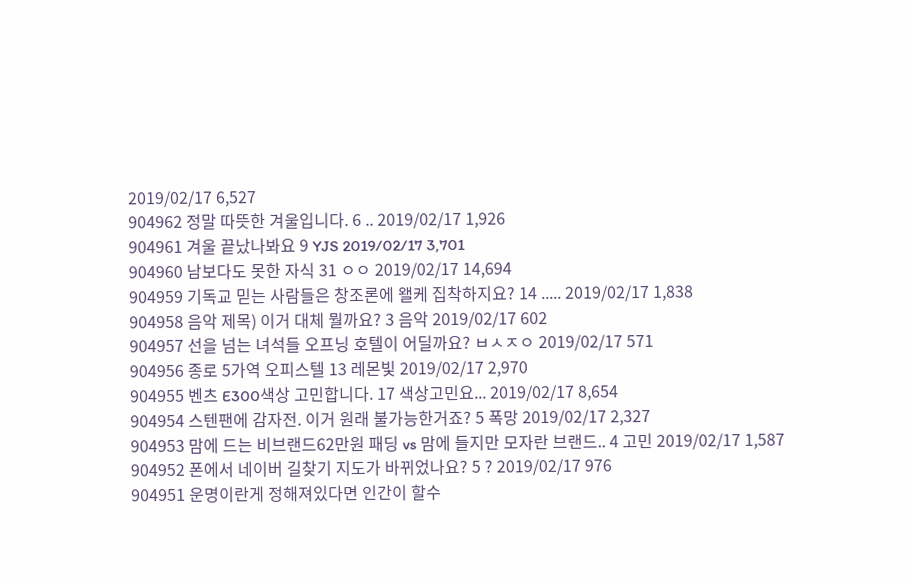2019/02/17 6,527
904962 정말 따뜻한 겨울입니다. 6 .. 2019/02/17 1,926
904961 겨울 끝났나봐요 9 YJS 2019/02/17 3,701
904960 남보다도 못한 자식 31 ㅇㅇ 2019/02/17 14,694
904959 기독교 믿는 사람들은 창조론에 왤케 집착하지요? 14 ..... 2019/02/17 1,838
904958 음악 제목) 이거 대체 뭘까요? 3 음악 2019/02/17 602
904957 선을 넘는 녀석들 오프닝 호텔이 어딜까요? ㅂㅅㅈㅇ 2019/02/17 571
904956 종로 5가역 오피스텔 13 레몬빛 2019/02/17 2,970
904955 벤츠 E300색상 고민합니다. 17 색상고민요... 2019/02/17 8,654
904954 스텐팬에 감자전. 이거 원래 불가능한거죠? 5 폭망 2019/02/17 2,327
904953 맘에 드는 비브랜드62만원 패딩 vs 맘에 들지만 모자란 브랜드.. 4 고민 2019/02/17 1,587
904952 폰에서 네이버 길찾기 지도가 바뀌었나요? 5 ? 2019/02/17 976
904951 운명이란게 정해져있다면 인간이 할수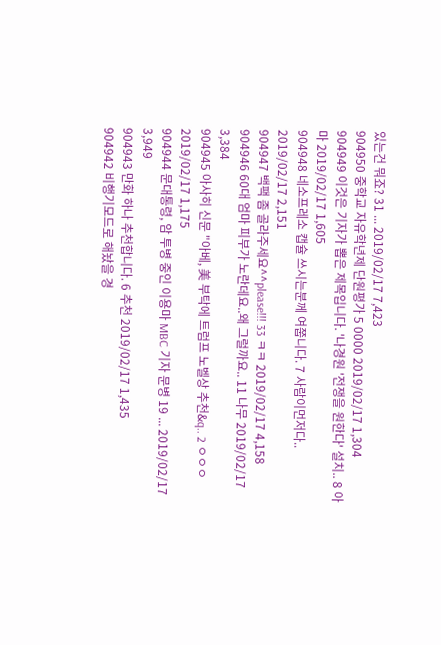있는건 뭐죠? 31 ... 2019/02/17 7,423
904950 중학교 자유학년제 단원평가 5 0000 2019/02/17 1,304
904949 이것은 기자가 뽑은 제목입니다. '나경원 '전쟁을 원한다' 설치.. 8 아마 2019/02/17 1,605
904948 네소프레소 캡슐 쓰시는분께 여쭙니다. 7 사람이먼저다.. 2019/02/17 2,151
904947 백팩 좀 골라주세요^^please!!! 33 ㅋㅋ 2019/02/17 4,158
904946 60대 엄마 피부가 노란데요..왜 그럴까요.. 11 나무 2019/02/17 3,384
904945 아사히 신문 "아베, 美 부탁에 트럼프 노벨상 추천&q.. 2 ㅇㅇㅇ 2019/02/17 1,175
904944 문대통령, 암 투병 중인 이용마 MBC 기자 문병 19 ... 2019/02/17 3,949
904943 만화 하나 추천합니다. 6 추천 2019/02/17 1,435
904942 비행기모드로 해놨을 경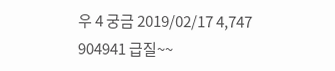우 4 궁금 2019/02/17 4,747
904941 급질~~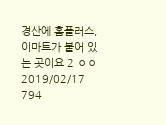경산에 홈플러스,이마트가 붙어 있는 곳이요 2 ㅇㅇ 2019/02/17 794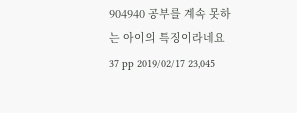904940 공부를 계속 못하는 아이의 특징이라네요 37 pp 2019/02/17 23,045